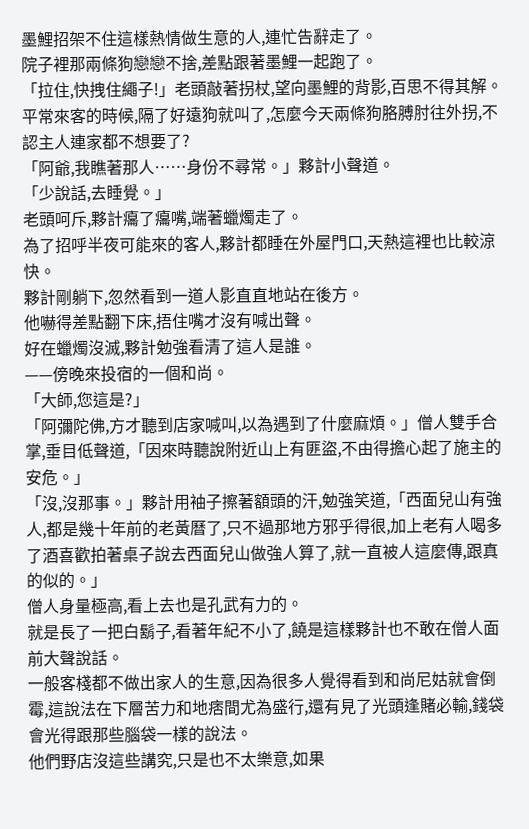墨鯉招架不住這樣熱情做生意的人,連忙告辭走了。
院子裡那兩條狗戀戀不捨,差點跟著墨鯉一起跑了。
「拉住,快拽住繩子!」老頭敲著拐杖,望向墨鯉的背影,百思不得其解。
平常來客的時候,隔了好遠狗就叫了,怎麼今天兩條狗胳膊肘往外拐,不認主人連家都不想要了?
「阿爺,我瞧著那人……身份不尋常。」夥計小聲道。
「少說話,去睡覺。」
老頭呵斥,夥計癟了癟嘴,端著蠟燭走了。
為了招呼半夜可能來的客人,夥計都睡在外屋門口,天熱這裡也比較涼快。
夥計剛躺下,忽然看到一道人影直直地站在後方。
他嚇得差點翻下床,捂住嘴才沒有喊出聲。
好在蠟燭沒滅,夥計勉強看清了這人是誰。
——傍晚來投宿的一個和尚。
「大師,您這是?」
「阿彌陀佛,方才聽到店家喊叫,以為遇到了什麼麻煩。」僧人雙手合掌,垂目低聲道,「因來時聽說附近山上有匪盜,不由得擔心起了施主的安危。」
「沒,沒那事。」夥計用袖子擦著額頭的汗,勉強笑道,「西面兒山有強人,都是幾十年前的老黃曆了,只不過那地方邪乎得很,加上老有人喝多了酒喜歡拍著桌子說去西面兒山做強人算了,就一直被人這麼傳,跟真的似的。」
僧人身量極高,看上去也是孔武有力的。
就是長了一把白鬍子,看著年紀不小了,饒是這樣夥計也不敢在僧人面前大聲說話。
一般客棧都不做出家人的生意,因為很多人覺得看到和尚尼姑就會倒霉,這說法在下層苦力和地痞間尤為盛行,還有見了光頭逢賭必輸,錢袋會光得跟那些腦袋一樣的說法。
他們野店沒這些講究,只是也不太樂意,如果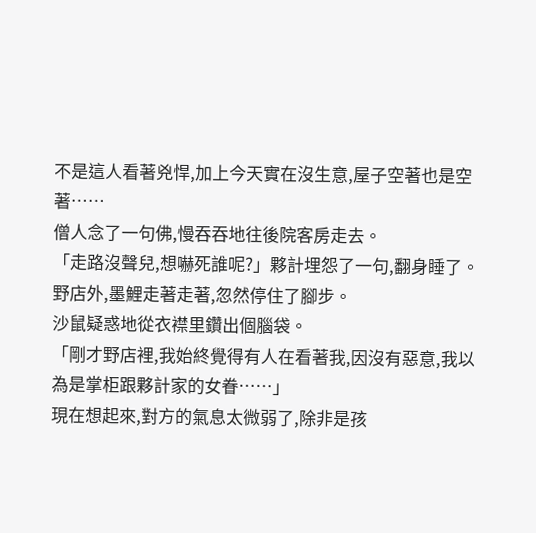不是這人看著兇悍,加上今天實在沒生意,屋子空著也是空著……
僧人念了一句佛,慢吞吞地往後院客房走去。
「走路沒聲兒,想嚇死誰呢?」夥計埋怨了一句,翻身睡了。
野店外,墨鯉走著走著,忽然停住了腳步。
沙鼠疑惑地從衣襟里鑽出個腦袋。
「剛才野店裡,我始終覺得有人在看著我,因沒有惡意,我以為是掌柜跟夥計家的女眷……」
現在想起來,對方的氣息太微弱了,除非是孩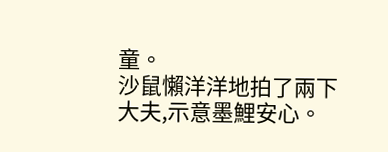童。
沙鼠懶洋洋地拍了兩下大夫,示意墨鯉安心。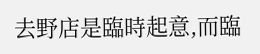去野店是臨時起意,而臨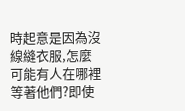時起意是因為沒線縫衣服,怎麼可能有人在哪裡等著他們?即使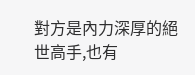對方是內力深厚的絕世高手,也有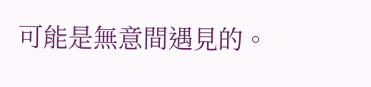可能是無意間遇見的。